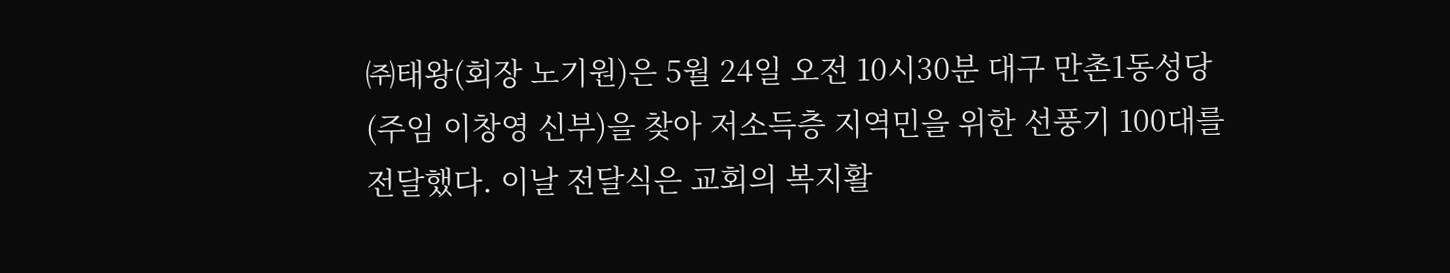㈜태왕(회장 노기원)은 5월 24일 오전 10시30분 대구 만촌1동성당(주임 이창영 신부)을 찾아 저소득층 지역민을 위한 선풍기 100대를 전달했다. 이날 전달식은 교회의 복지활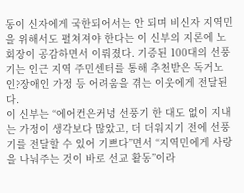동이 신자에게 국한되어서는 안 되며 비신자 지역민을 위해서도 펼쳐져야 한다는 이 신부의 지론에 노 회장이 공감하면서 이뤄졌다. 기증된 100대의 선풍기는 인근 지역 주민센터를 통해 추천받은 독거노인?장애인 가정 등 어려움을 겪는 이웃에게 전달된다.
이 신부는 “에어컨은커녕 선풍기 한 대도 없이 지내는 가정이 생각보다 많았고, 더 더워지기 전에 선풍기를 전달할 수 있어 기쁘다”면서 “지역민에게 사랑을 나눠주는 것이 바로 선교 활동”이라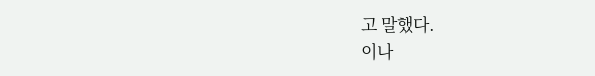고 말했다.
이나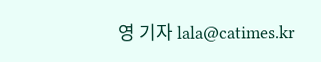영 기자 lala@catimes.kr